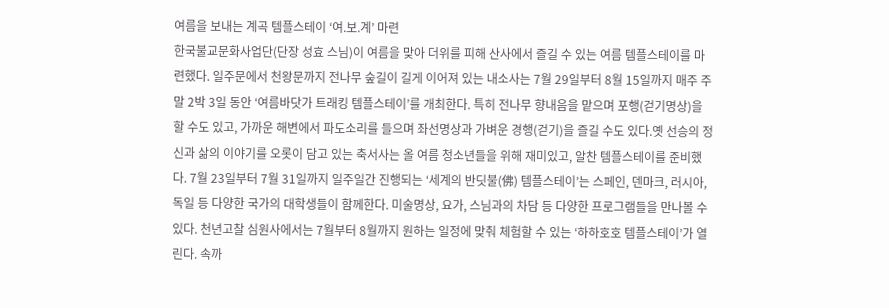여름을 보내는 계곡 템플스테이 ‘여.보.계’ 마련
한국불교문화사업단(단장 성효 스님)이 여름을 맞아 더위를 피해 산사에서 즐길 수 있는 여름 템플스테이를 마련했다. 일주문에서 천왕문까지 전나무 숲길이 길게 이어져 있는 내소사는 7월 29일부터 8월 15일까지 매주 주말 2박 3일 동안 ‘여름바닷가 트래킹 템플스테이’를 개최한다. 특히 전나무 향내음을 맡으며 포행(걷기명상)을 할 수도 있고, 가까운 해변에서 파도소리를 들으며 좌선명상과 가벼운 경행(걷기)을 즐길 수도 있다.옛 선승의 정신과 삶의 이야기를 오롯이 담고 있는 축서사는 올 여름 청소년들을 위해 재미있고, 알찬 템플스테이를 준비했다. 7월 23일부터 7월 31일까지 일주일간 진행되는 ‘세계의 반딧불(佛) 템플스테이’는 스페인, 덴마크, 러시아, 독일 등 다양한 국가의 대학생들이 함께한다. 미술명상, 요가, 스님과의 차담 등 다양한 프로그램들을 만나볼 수 있다. 천년고찰 심원사에서는 7월부터 8월까지 원하는 일정에 맞춰 체험할 수 있는 ‘하하호호 템플스테이’가 열린다. 속까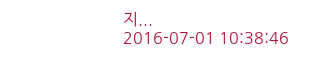지...
2016-07-01 10:38:46